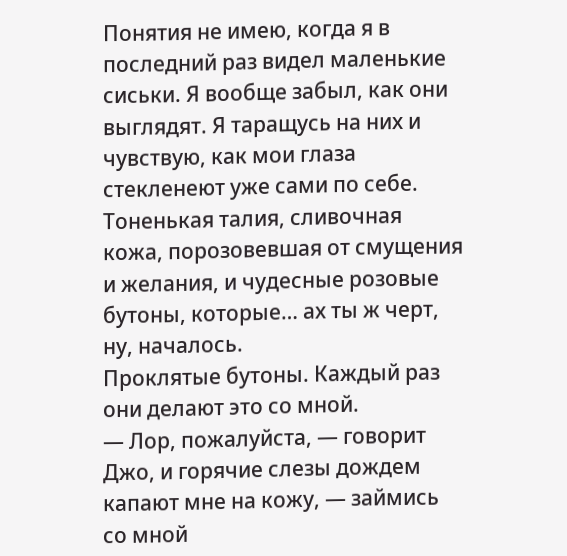Понятия не имею, когда я в последний раз видел маленькие сиськи. Я вообще забыл, как они выглядят. Я таращусь на них и чувствую, как мои глаза стекленеют уже сами по себе. Тоненькая талия, сливочная кожа, порозовевшая от смущения и желания, и чудесные розовые бутоны, которые… ах ты ж черт, ну, началось.
Проклятые бутоны. Каждый раз они делают это со мной.
— Лор, пожалуйста, — говорит Джо, и горячие слезы дождем капают мне на кожу, — займись со мной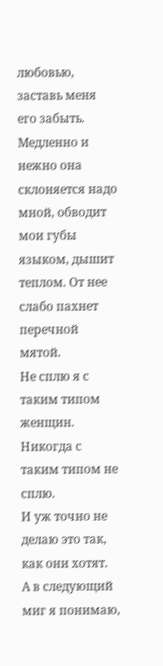любовью, заставь меня его забыть.
Медленно и нежно она склоняется надо мной, обводит мои губы языком, дышит теплом. От нее слабо пахнет перечной мятой.
Не сплю я с таким типом женщин. Никогда с таким типом не сплю.
И уж точно не делаю это так, как они хотят.
А в следующий миг я понимаю,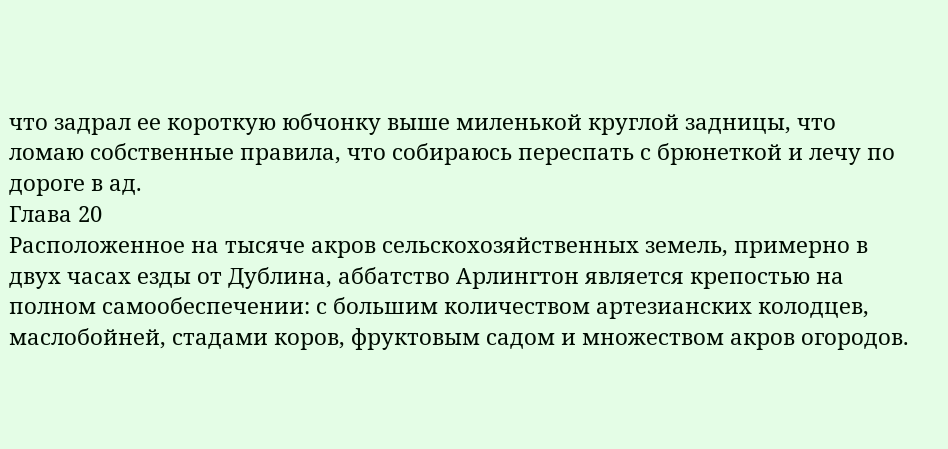что задрал ее короткую юбчонку выше миленькой круглой задницы, что ломаю собственные правила, что собираюсь переспать с брюнеткой и лечу по дороге в ад.
Глава 20
Расположенное на тысяче акров сельскохозяйственных земель, примерно в двух часах езды от Дублина, аббатство Арлингтон является крепостью на полном самообеспечении: с большим количеством артезианских колодцев, маслобойней, стадами коров, фруктовым садом и множеством акров огородов.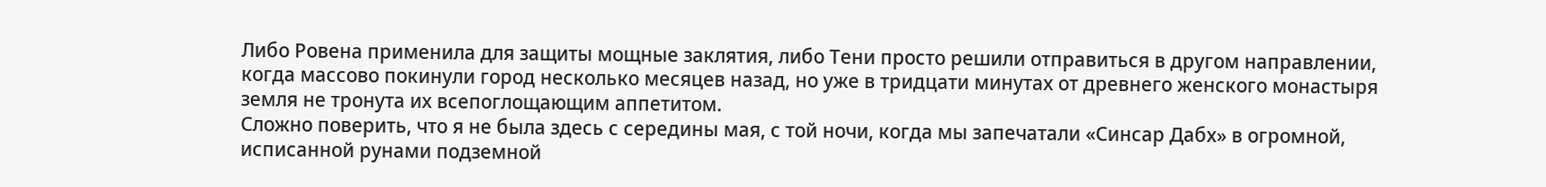Либо Ровена применила для защиты мощные заклятия, либо Тени просто решили отправиться в другом направлении, когда массово покинули город несколько месяцев назад, но уже в тридцати минутах от древнего женского монастыря земля не тронута их всепоглощающим аппетитом.
Сложно поверить, что я не была здесь с середины мая, с той ночи, когда мы запечатали «Синсар Дабх» в огромной, исписанной рунами подземной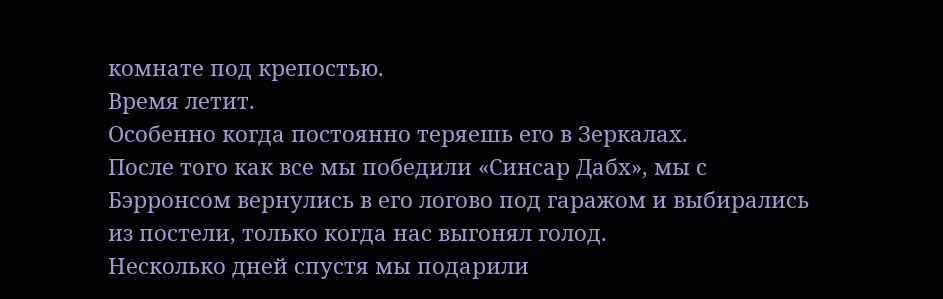комнате под крепостью.
Время летит.
Особенно когда постоянно теряешь его в Зеркалах.
После того как все мы победили «Синсар Дабх», мы с Бэрронсом вернулись в его логово под гаражом и выбирались из постели, только когда нас выгонял голод.
Несколько дней спустя мы подарили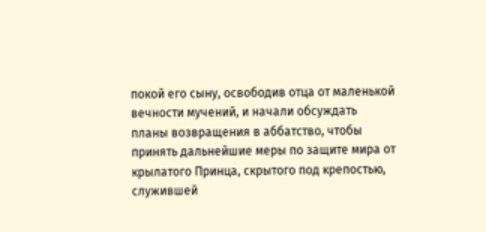покой его сыну, освободив отца от маленькой вечности мучений, и начали обсуждать планы возвращения в аббатство, чтобы принять дальнейшие меры по защите мира от крылатого Принца, скрытого под крепостью, служившей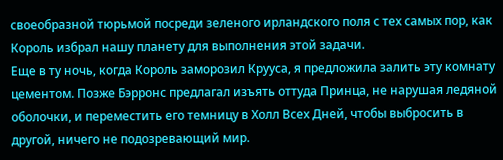своеобразной тюрьмой посреди зеленого ирландского поля с тех самых пор, как Король избрал нашу планету для выполнения этой задачи.
Еще в ту ночь, когда Король заморозил Крууса, я предложила залить эту комнату цементом. Позже Бэрронс предлагал изъять оттуда Принца, не нарушая ледяной оболочки, и переместить его темницу в Холл Всех Дней, чтобы выбросить в другой, ничего не подозревающий мир.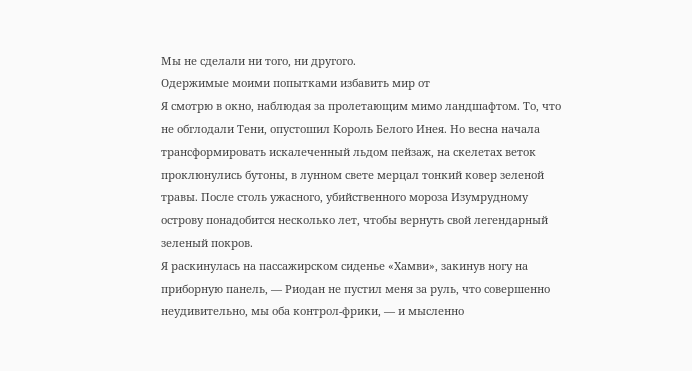Мы не сделали ни того, ни другого.
Одержимые моими попытками избавить мир от
Я смотрю в окно, наблюдая за пролетающим мимо ландшафтом. То, что не обглодали Тени, опустошил Король Белого Инея. Но весна начала трансформировать искалеченный льдом пейзаж, на скелетах веток проклюнулись бутоны, в лунном свете мерцал тонкий ковер зеленой травы. После столь ужасного, убийственного мороза Изумрудному острову понадобится несколько лет, чтобы вернуть свой легендарный зеленый покров.
Я раскинулась на пассажирском сиденье «Хамви», закинув ногу на приборную панель, — Риодан не пустил меня за руль, что совершенно неудивительно, мы оба контрол-фрики, — и мысленно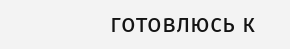готовлюсь к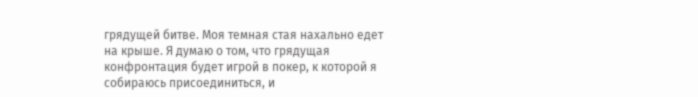грядущей битве. Моя темная стая нахально едет на крыше. Я думаю о том, что грядущая конфронтация будет игрой в покер, к которой я собираюсь присоединиться, и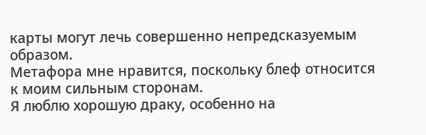карты могут лечь совершенно непредсказуемым образом.
Метафора мне нравится, поскольку блеф относится к моим сильным сторонам.
Я люблю хорошую драку, особенно на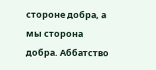стороне добра, а мы сторона добра. Аббатство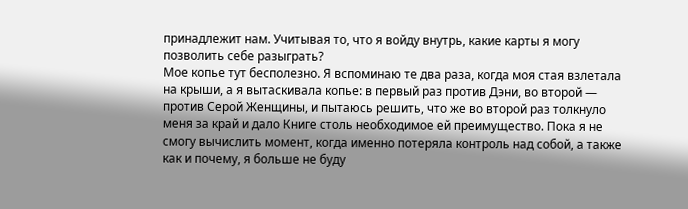принадлежит нам. Учитывая то, что я войду внутрь, какие карты я могу позволить себе разыграть?
Мое копье тут бесполезно. Я вспоминаю те два раза, когда моя стая взлетала на крыши, а я вытаскивала копье: в первый раз против Дэни, во второй — против Серой Женщины, и пытаюсь решить, что же во второй раз толкнуло меня за край и дало Книге столь необходимое ей преимущество. Пока я не смогу вычислить момент, когда именно потеряла контроль над собой, а также как и почему, я больше не буду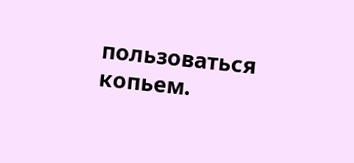пользоваться копьем.